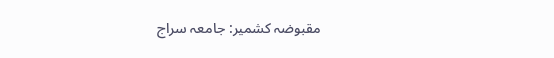مقبوضہ کشمیر: جامعہ سراج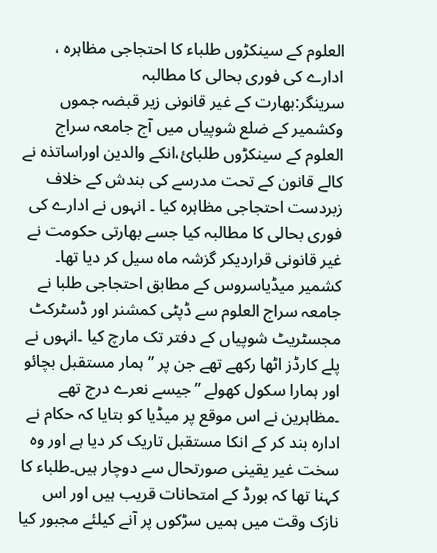العلوم کے سینکڑوں طلباء کا احتجاجی مظاہرہ ، ادارے کی فوری بحالی کا مطالبہ
سرینگر:بھارت کے غیر قانونی زیر قبضہ جموں وکشمیر کے ضلع شوپیاں میں آج جامعہ سراج العلوم کے سینکڑوں طلبائ،انکے والدین اوراساتذہ نے کالے قانون کے تحت مدرسے کی بندش کے خلاف زبردست احتجاجی مظاہرہ کیا ۔ انہوں نے ادارے کی فوری بحالی کا مطالبہ کیا جسے بھارتی حکومت نے غیر قانونی قراردیکر گزشہ ماہ سیل کر دیا تھا۔
کشمیر میڈیاسروس کے مطابق احتجاجی طلبا نے جامعہ سراج العلوم سے ڈپٹی کمشنر اور ڈسٹرکٹ مجسٹریٹ شوپیاں کے دفتر تک مارچ کیا ۔انہوں نے پلے کارڈز اٹھا رکھے تھے جن پر ”ہمار مستقبل بچائو اور ہمارا سکول کھولے ”جیسے نعرے درج تھے ۔مظاہرین نے اس موقع پر میڈیا کو بتایا کہ حکام نے ادارہ بند کر کے انکا مستقبل تاریک کر دیا ہے اور وہ سخت غیر یقینی صورتحال سے دوچار ہیں۔طلباء کا کہنا تھا کہ بورڈ کے امتحانات قریب ہیں اور اس نازک وقت میں ہمیں سڑکوں پر آنے کیلئے مجبور کیا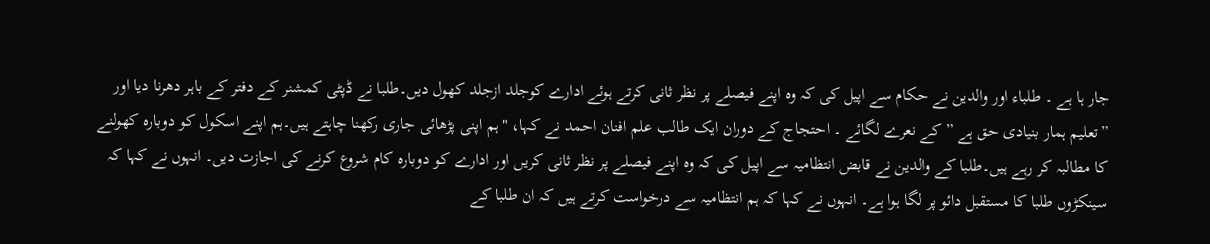جار ہا ہے ۔ طلباء اور والدین نے حکام سے اپیل کی کہ وہ اپنے فیصلے پر نظر ثانی کرتے ہوئے ادارے کوجلد ازجلد کھول دیں۔طلبا نے ڈپٹی کمشنر کے دفتر کے باہر دھرنا دیا اور ”تعلیم ہمار بنیادی حق ہے ”کے نعرے لگائے ۔ احتجاج کے دوران ایک طالب علم افنان احمد نے کہا، "ہم اپنی پڑھائی جاری رکھنا چاہتے ہیں۔ہم اپنے اسکول کو دوبارہ کھولنے کا مطالبہ کر رہے ہیں۔طلبا کے والدین نے قابض انتظامیہ سے اپیل کی کہ وہ اپنے فیصلے پر نظر ثانی کریں اور ادارے کو دوبارہ کام شروع کرنے کی اجازت دیں۔ انہوں نے کہا کہ سینکڑوں طلبا کا مستقبل دائو پر لگا ہوا ہے۔ انہوں نے کہا کہ ہم انتظامیہ سے درخواست کرتے ہیں کہ ان طلبا کے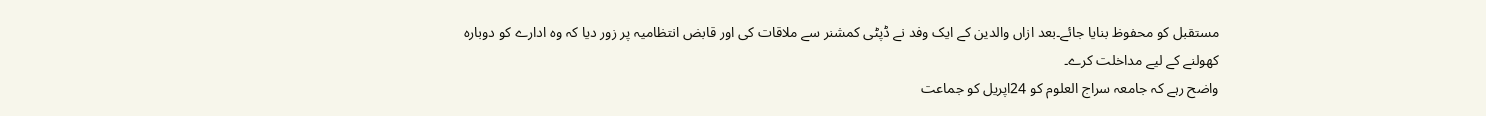مستقبل کو محفوظ بنایا جائے۔بعد ازاں والدین کے ایک وفد نے ڈپٹی کمشنر سے ملاقات کی اور قابض انتظامیہ پر زور دیا کہ وہ ادارے کو دوبارہ کھولنے کے لیے مداخلت کرے۔
واضح رہے کہ جامعہ سراج العلوم کو 24اپریل کو جماعت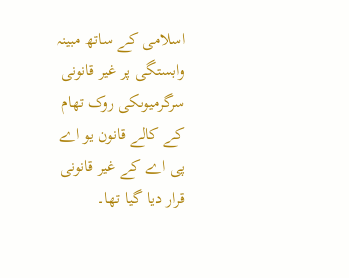اسلامی کے ساتھ مبینہ وابستگی پر غیر قانونی سرگرمیوںکی روک تھام کے کالے قانون یو اے پی اے کے غیر قانونی قرار دیا گیا تھا۔